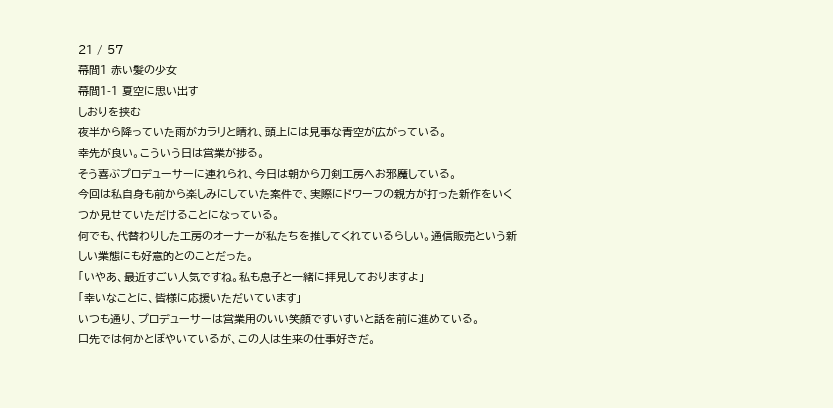21 / 57
幕間1 赤い髪の少女
幕間1-1 夏空に思い出す
しおりを挟む
夜半から降っていた雨がカラリと晴れ、頭上には見事な青空が広がっている。
幸先が良い。こういう日は営業が捗る。
そう喜ぶプロデューサーに連れられ、今日は朝から刀剣工房へお邪魔している。
今回は私自身も前から楽しみにしていた案件で、実際にドワーフの親方が打った新作をいくつか見せていただけることになっている。
何でも、代替わりした工房のオーナーが私たちを推してくれているらしい。通信販売という新しい業態にも好意的とのことだった。
「いやあ、最近すごい人気ですね。私も息子と一緒に拝見しておりますよ」
「幸いなことに、皆様に応援いただいています」
いつも通り、プロデューサーは営業用のいい笑顔ですいすいと話を前に進めている。
口先では何かとぼやいているが、この人は生来の仕事好きだ。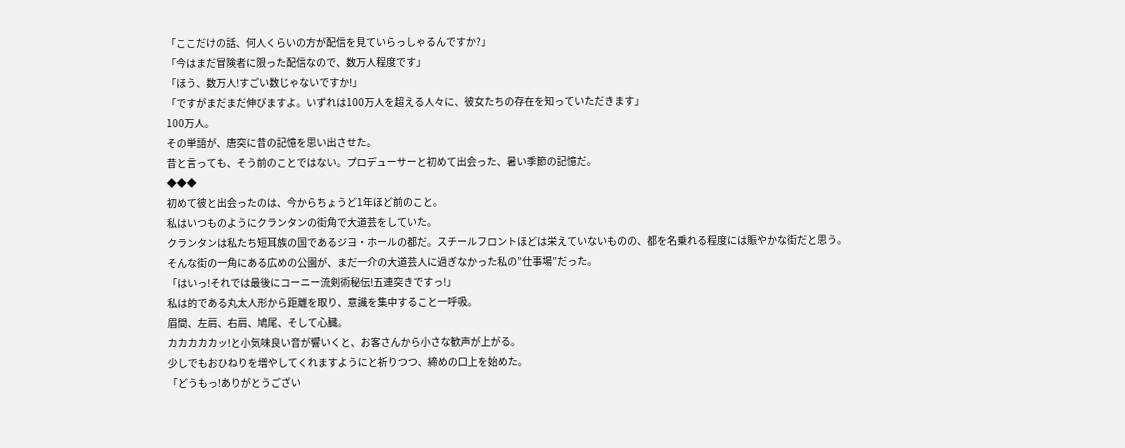「ここだけの話、何人くらいの方が配信を見ていらっしゃるんですか?」
「今はまだ冒険者に限った配信なので、数万人程度です」
「ほう、数万人!すごい数じゃないですか!」
「ですがまだまだ伸びますよ。いずれは100万人を超える人々に、彼女たちの存在を知っていただきます」
100万人。
その単語が、唐突に昔の記憶を思い出させた。
昔と言っても、そう前のことではない。プロデューサーと初めて出会った、暑い季節の記憶だ。
◆◆◆
初めて彼と出会ったのは、今からちょうど1年ほど前のこと。
私はいつものようにクランタンの街角で大道芸をしていた。
クランタンは私たち短耳族の国であるジヨ・ホールの都だ。スチールフロントほどは栄えていないものの、都を名乗れる程度には賑やかな街だと思う。
そんな街の一角にある広めの公園が、まだ一介の大道芸人に過ぎなかった私の”仕事場”だった。
「はいっ!それでは最後にコーニー流剣術秘伝!五連突きですっ!」
私は的である丸太人形から距離を取り、意識を集中すること一呼吸。
眉間、左肩、右肩、鳩尾、そして心臓。
カカカカカッ!と小気味良い音が響いくと、お客さんから小さな歓声が上がる。
少しでもおひねりを増やしてくれますようにと祈りつつ、締めの口上を始めた。
「どうもっ!ありがとうござい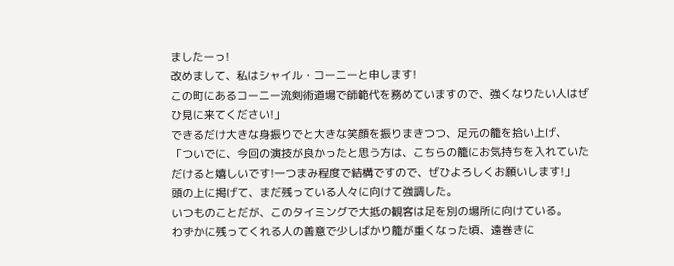ましたーっ!
改めまして、私はシャイル・コーニーと申します!
この町にあるコーニー流剣術道場で師範代を務めていますので、強くなりたい人はぜひ見に来てください!」
できるだけ大きな身振りでと大きな笑顔を振りまきつつ、足元の籠を拾い上げ、
「ついでに、今回の演技が良かったと思う方は、こちらの籠にお気持ちを入れていただけると嬉しいです!一つまみ程度で結構ですので、ぜひよろしくお願いします!」
頭の上に掲げて、まだ残っている人々に向けて強調した。
いつものことだが、このタイミングで大抵の観客は足を別の場所に向けている。
わずかに残ってくれる人の善意で少しばかり籠が重くなった頃、遠巻きに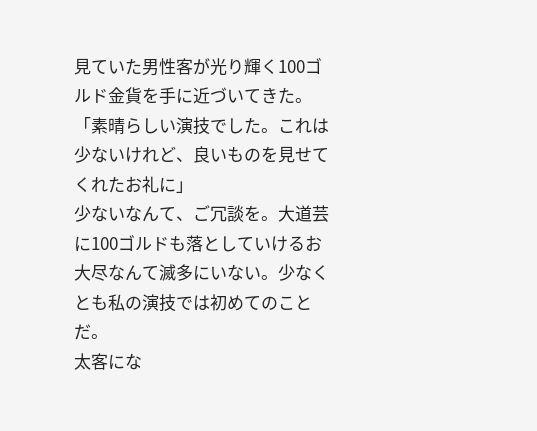見ていた男性客が光り輝く100ゴルド金貨を手に近づいてきた。
「素晴らしい演技でした。これは少ないけれど、良いものを見せてくれたお礼に」
少ないなんて、ご冗談を。大道芸に100ゴルドも落としていけるお大尽なんて滅多にいない。少なくとも私の演技では初めてのことだ。
太客にな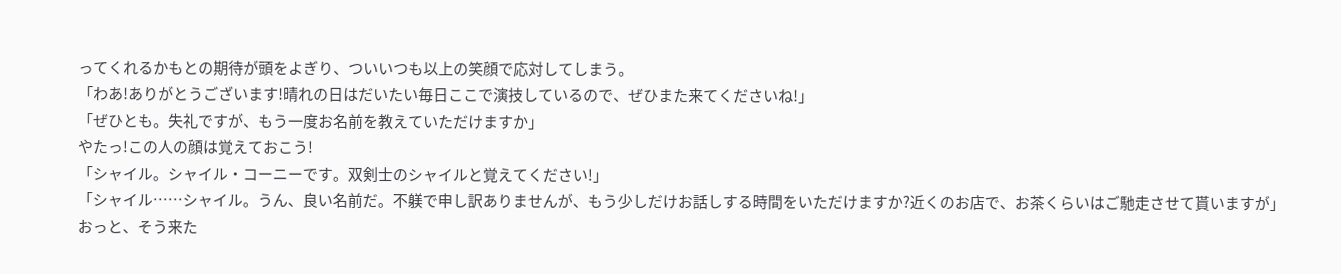ってくれるかもとの期待が頭をよぎり、ついいつも以上の笑顔で応対してしまう。
「わあ!ありがとうございます!晴れの日はだいたい毎日ここで演技しているので、ぜひまた来てくださいね!」
「ぜひとも。失礼ですが、もう一度お名前を教えていただけますか」
やたっ!この人の顔は覚えておこう!
「シャイル。シャイル・コーニーです。双剣士のシャイルと覚えてください!」
「シャイル……シャイル。うん、良い名前だ。不躾で申し訳ありませんが、もう少しだけお話しする時間をいただけますか?近くのお店で、お茶くらいはご馳走させて貰いますが」
おっと、そう来た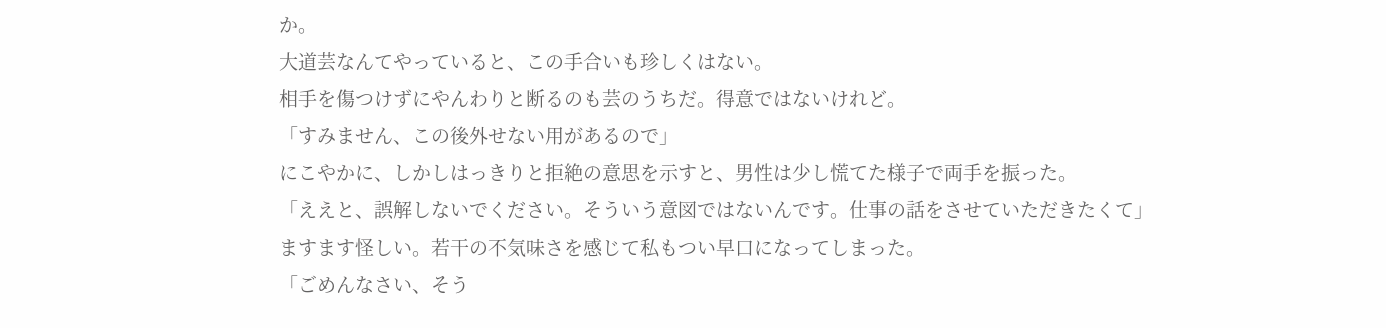か。
大道芸なんてやっていると、この手合いも珍しくはない。
相手を傷つけずにやんわりと断るのも芸のうちだ。得意ではないけれど。
「すみません、この後外せない用があるので」
にこやかに、しかしはっきりと拒絶の意思を示すと、男性は少し慌てた様子で両手を振った。
「ええと、誤解しないでください。そういう意図ではないんです。仕事の話をさせていただきたくて」
ますます怪しい。若干の不気味さを感じて私もつい早口になってしまった。
「ごめんなさい、そう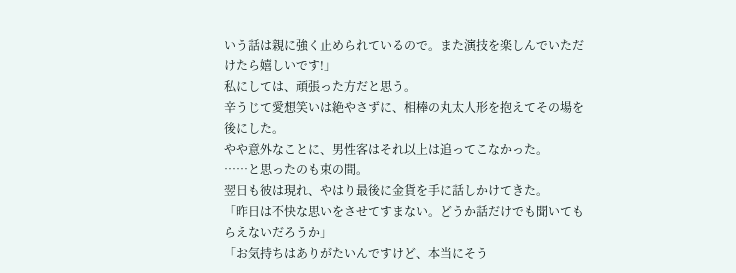いう話は親に強く止められているので。また演技を楽しんでいただけたら嬉しいです!」
私にしては、頑張った方だと思う。
辛うじて愛想笑いは絶やさずに、相棒の丸太人形を抱えてその場を後にした。
やや意外なことに、男性客はそれ以上は追ってこなかった。
……と思ったのも束の間。
翌日も彼は現れ、やはり最後に金貨を手に話しかけてきた。
「昨日は不快な思いをさせてすまない。どうか話だけでも聞いてもらえないだろうか」
「お気持ちはありがたいんですけど、本当にそう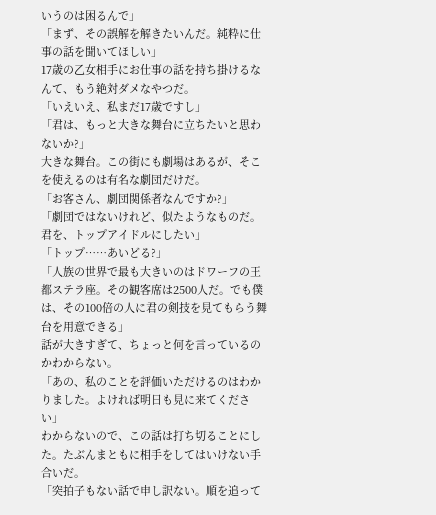いうのは困るんで」
「まず、その誤解を解きたいんだ。純粋に仕事の話を聞いてほしい」
17歳の乙女相手にお仕事の話を持ち掛けるなんて、もう絶対ダメなやつだ。
「いえいえ、私まだ17歳ですし」
「君は、もっと大きな舞台に立ちたいと思わないか?」
大きな舞台。この街にも劇場はあるが、そこを使えるのは有名な劇団だけだ。
「お客さん、劇団関係者なんですか?」
「劇団ではないけれど、似たようなものだ。君を、トップアイドルにしたい」
「トップ……あいどる?」
「人族の世界で最も大きいのはドワーフの王都ステラ座。その観客席は2500人だ。でも僕は、その100倍の人に君の剣技を見てもらう舞台を用意できる」
話が大きすぎて、ちょっと何を言っているのかわからない。
「あの、私のことを評価いただけるのはわかりました。よければ明日も見に来てください」
わからないので、この話は打ち切ることにした。たぶんまともに相手をしてはいけない手合いだ。
「突拍子もない話で申し訳ない。順を追って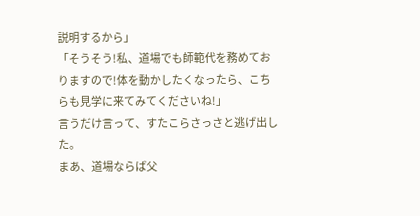説明するから」
「そうそう!私、道場でも師範代を務めておりますので!体を動かしたくなったら、こちらも見学に来てみてくださいね!」
言うだけ言って、すたこらさっさと逃げ出した。
まあ、道場ならば父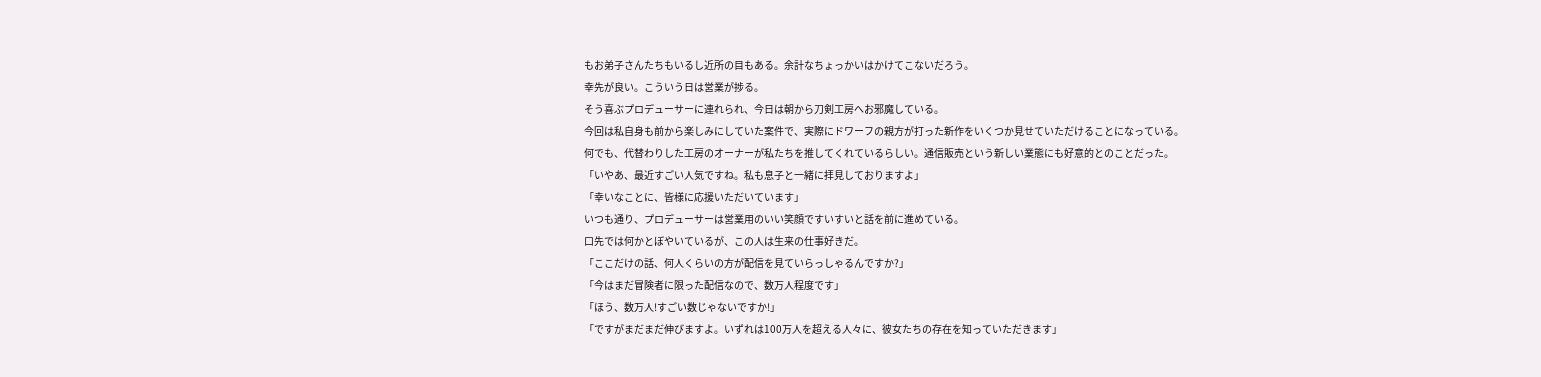もお弟子さんたちもいるし近所の目もある。余計なちょっかいはかけてこないだろう。
幸先が良い。こういう日は営業が捗る。
そう喜ぶプロデューサーに連れられ、今日は朝から刀剣工房へお邪魔している。
今回は私自身も前から楽しみにしていた案件で、実際にドワーフの親方が打った新作をいくつか見せていただけることになっている。
何でも、代替わりした工房のオーナーが私たちを推してくれているらしい。通信販売という新しい業態にも好意的とのことだった。
「いやあ、最近すごい人気ですね。私も息子と一緒に拝見しておりますよ」
「幸いなことに、皆様に応援いただいています」
いつも通り、プロデューサーは営業用のいい笑顔ですいすいと話を前に進めている。
口先では何かとぼやいているが、この人は生来の仕事好きだ。
「ここだけの話、何人くらいの方が配信を見ていらっしゃるんですか?」
「今はまだ冒険者に限った配信なので、数万人程度です」
「ほう、数万人!すごい数じゃないですか!」
「ですがまだまだ伸びますよ。いずれは100万人を超える人々に、彼女たちの存在を知っていただきます」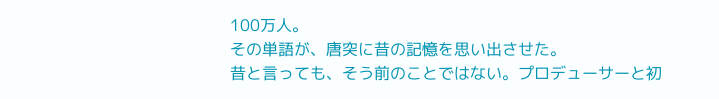100万人。
その単語が、唐突に昔の記憶を思い出させた。
昔と言っても、そう前のことではない。プロデューサーと初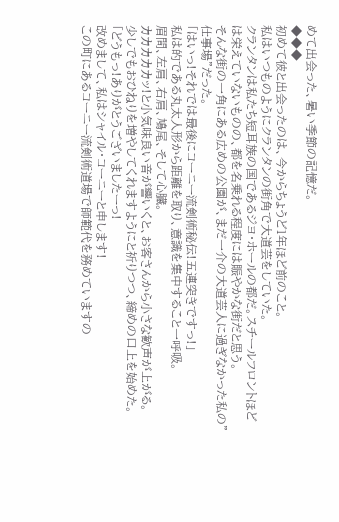めて出会った、暑い季節の記憶だ。
◆◆◆
初めて彼と出会ったのは、今からちょうど1年ほど前のこと。
私はいつものようにクランタンの街角で大道芸をしていた。
クランタンは私たち短耳族の国であるジヨ・ホールの都だ。スチールフロントほどは栄えていないものの、都を名乗れる程度には賑やかな街だと思う。
そんな街の一角にある広めの公園が、まだ一介の大道芸人に過ぎなかった私の”仕事場”だった。
「はいっ!それでは最後にコーニー流剣術秘伝!五連突きですっ!」
私は的である丸太人形から距離を取り、意識を集中すること一呼吸。
眉間、左肩、右肩、鳩尾、そして心臓。
カカカカカッ!と小気味良い音が響いくと、お客さんから小さな歓声が上がる。
少しでもおひねりを増やしてくれますようにと祈りつつ、締めの口上を始めた。
「どうもっ!ありがとうございましたーっ!
改めまして、私はシャイル・コーニーと申します!
この町にあるコーニー流剣術道場で師範代を務めていますの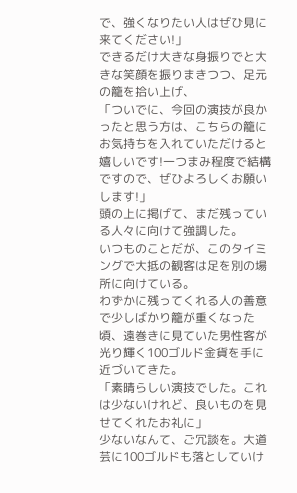で、強くなりたい人はぜひ見に来てください!」
できるだけ大きな身振りでと大きな笑顔を振りまきつつ、足元の籠を拾い上げ、
「ついでに、今回の演技が良かったと思う方は、こちらの籠にお気持ちを入れていただけると嬉しいです!一つまみ程度で結構ですので、ぜひよろしくお願いします!」
頭の上に掲げて、まだ残っている人々に向けて強調した。
いつものことだが、このタイミングで大抵の観客は足を別の場所に向けている。
わずかに残ってくれる人の善意で少しばかり籠が重くなった頃、遠巻きに見ていた男性客が光り輝く100ゴルド金貨を手に近づいてきた。
「素晴らしい演技でした。これは少ないけれど、良いものを見せてくれたお礼に」
少ないなんて、ご冗談を。大道芸に100ゴルドも落としていけ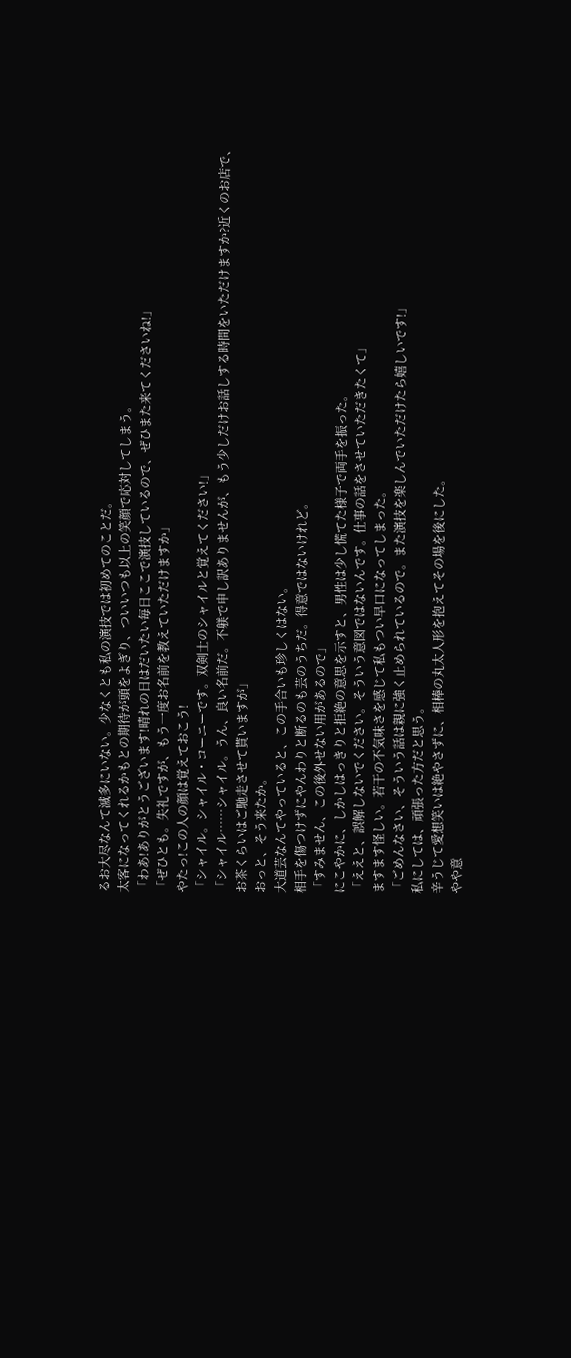るお大尽なんて滅多にいない。少なくとも私の演技では初めてのことだ。
太客になってくれるかもとの期待が頭をよぎり、ついいつも以上の笑顔で応対してしまう。
「わあ!ありがとうございます!晴れの日はだいたい毎日ここで演技しているので、ぜひまた来てくださいね!」
「ぜひとも。失礼ですが、もう一度お名前を教えていただけますか」
やたっ!この人の顔は覚えておこう!
「シャイル。シャイル・コーニーです。双剣士のシャイルと覚えてください!」
「シャイル……シャイル。うん、良い名前だ。不躾で申し訳ありませんが、もう少しだけお話しする時間をいただけますか?近くのお店で、お茶くらいはご馳走させて貰いますが」
おっと、そう来たか。
大道芸なんてやっていると、この手合いも珍しくはない。
相手を傷つけずにやんわりと断るのも芸のうちだ。得意ではないけれど。
「すみません、この後外せない用があるので」
にこやかに、しかしはっきりと拒絶の意思を示すと、男性は少し慌てた様子で両手を振った。
「ええと、誤解しないでください。そういう意図ではないんです。仕事の話をさせていただきたくて」
ますます怪しい。若干の不気味さを感じて私もつい早口になってしまった。
「ごめんなさい、そういう話は親に強く止められているので。また演技を楽しんでいただけたら嬉しいです!」
私にしては、頑張った方だと思う。
辛うじて愛想笑いは絶やさずに、相棒の丸太人形を抱えてその場を後にした。
やや意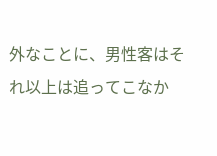外なことに、男性客はそれ以上は追ってこなか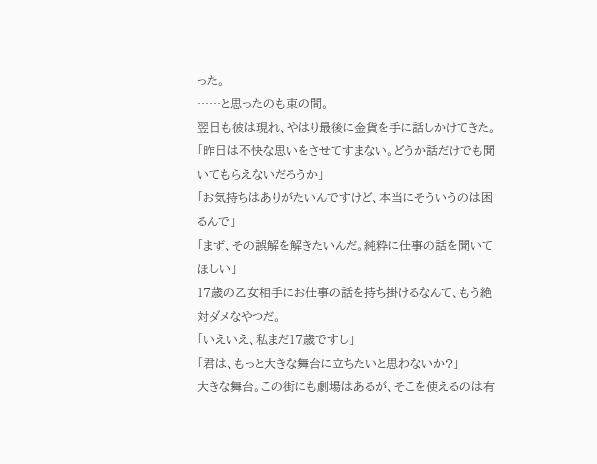った。
……と思ったのも束の間。
翌日も彼は現れ、やはり最後に金貨を手に話しかけてきた。
「昨日は不快な思いをさせてすまない。どうか話だけでも聞いてもらえないだろうか」
「お気持ちはありがたいんですけど、本当にそういうのは困るんで」
「まず、その誤解を解きたいんだ。純粋に仕事の話を聞いてほしい」
17歳の乙女相手にお仕事の話を持ち掛けるなんて、もう絶対ダメなやつだ。
「いえいえ、私まだ17歳ですし」
「君は、もっと大きな舞台に立ちたいと思わないか?」
大きな舞台。この街にも劇場はあるが、そこを使えるのは有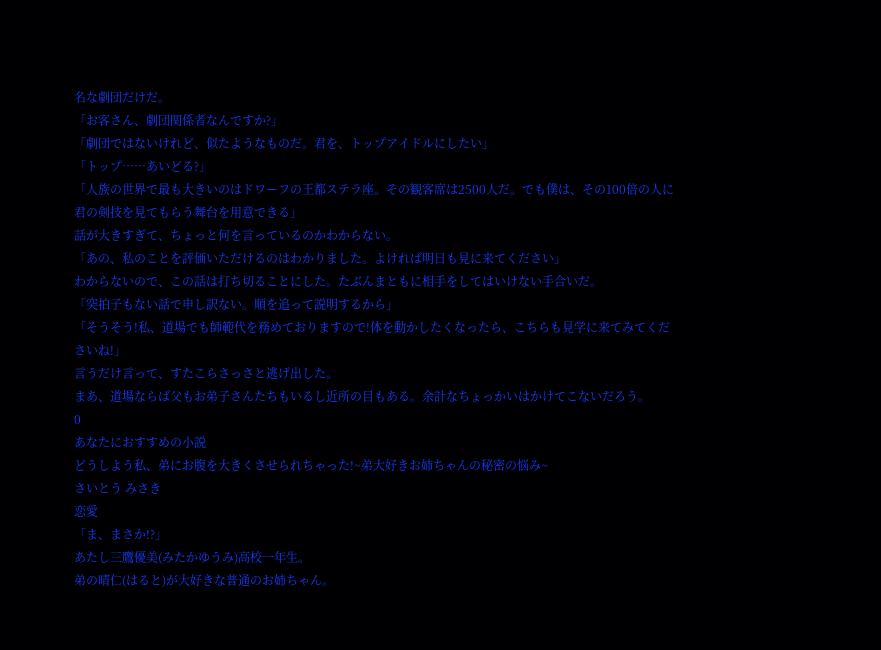名な劇団だけだ。
「お客さん、劇団関係者なんですか?」
「劇団ではないけれど、似たようなものだ。君を、トップアイドルにしたい」
「トップ……あいどる?」
「人族の世界で最も大きいのはドワーフの王都ステラ座。その観客席は2500人だ。でも僕は、その100倍の人に君の剣技を見てもらう舞台を用意できる」
話が大きすぎて、ちょっと何を言っているのかわからない。
「あの、私のことを評価いただけるのはわかりました。よければ明日も見に来てください」
わからないので、この話は打ち切ることにした。たぶんまともに相手をしてはいけない手合いだ。
「突拍子もない話で申し訳ない。順を追って説明するから」
「そうそう!私、道場でも師範代を務めておりますので!体を動かしたくなったら、こちらも見学に来てみてくださいね!」
言うだけ言って、すたこらさっさと逃げ出した。
まあ、道場ならば父もお弟子さんたちもいるし近所の目もある。余計なちょっかいはかけてこないだろう。
0
あなたにおすすめの小説
どうしよう私、弟にお腹を大きくさせられちゃった!~弟大好きお姉ちゃんの秘密の悩み~
さいとう みさき
恋愛
「ま、まさか!?」
あたし三鷹優美(みたかゆうみ)高校一年生。
弟の晴仁(はると)が大好きな普通のお姉ちゃん。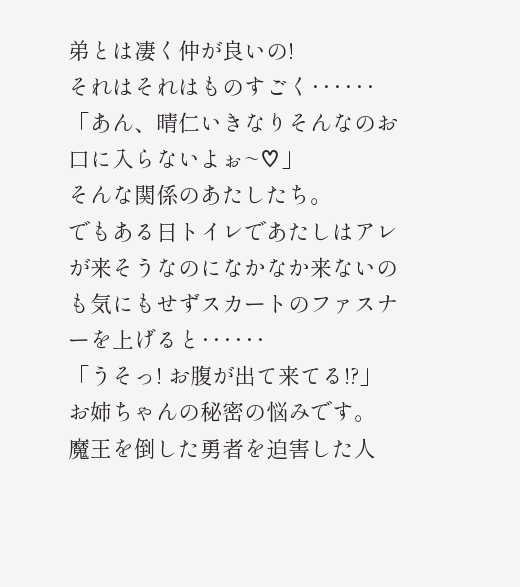弟とは凄く仲が良いの!
それはそれはものすごく‥‥‥
「あん、晴仁いきなりそんなのお口に入らないよぉ~♡」
そんな関係のあたしたち。
でもある日トイレであたしはアレが来そうなのになかなか来ないのも気にもせずスカートのファスナーを上げると‥‥‥
「うそっ! お腹が出て来てる!?」
お姉ちゃんの秘密の悩みです。
魔王を倒した勇者を迫害した人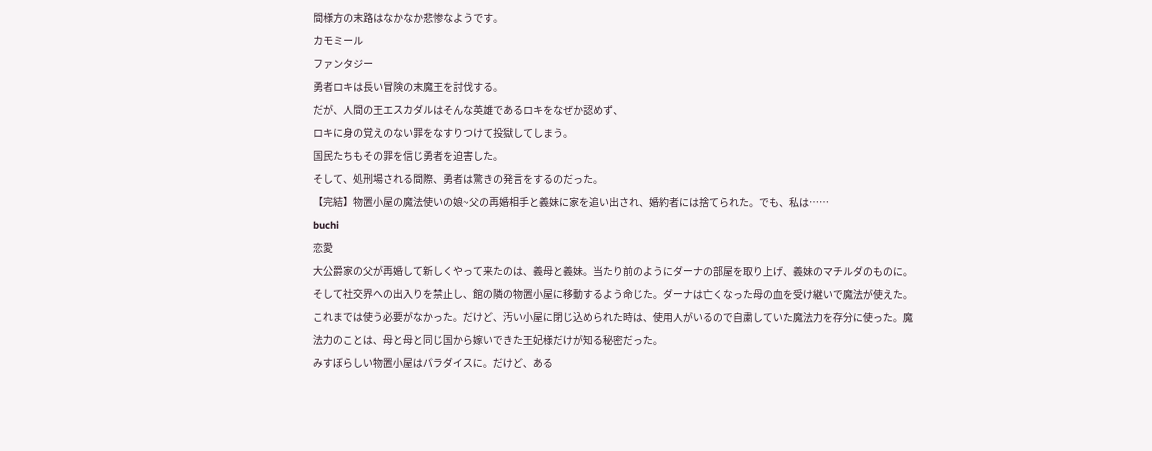間様方の末路はなかなか悲惨なようです。
カモミール
ファンタジー
勇者ロキは長い冒険の末魔王を討伐する。
だが、人間の王エスカダルはそんな英雄であるロキをなぜか認めず、
ロキに身の覚えのない罪をなすりつけて投獄してしまう。
国民たちもその罪を信じ勇者を迫害した。
そして、処刑場される間際、勇者は驚きの発言をするのだった。
【完結】物置小屋の魔法使いの娘~父の再婚相手と義妹に家を追い出され、婚約者には捨てられた。でも、私は……
buchi
恋愛
大公爵家の父が再婚して新しくやって来たのは、義母と義妹。当たり前のようにダーナの部屋を取り上げ、義妹のマチルダのものに。そして社交界への出入りを禁止し、館の隣の物置小屋に移動するよう命じた。ダーナは亡くなった母の血を受け継いで魔法が使えた。これまでは使う必要がなかった。だけど、汚い小屋に閉じ込められた時は、使用人がいるので自粛していた魔法力を存分に使った。魔法力のことは、母と母と同じ国から嫁いできた王妃様だけが知る秘密だった。
みすぼらしい物置小屋はパラダイスに。だけど、ある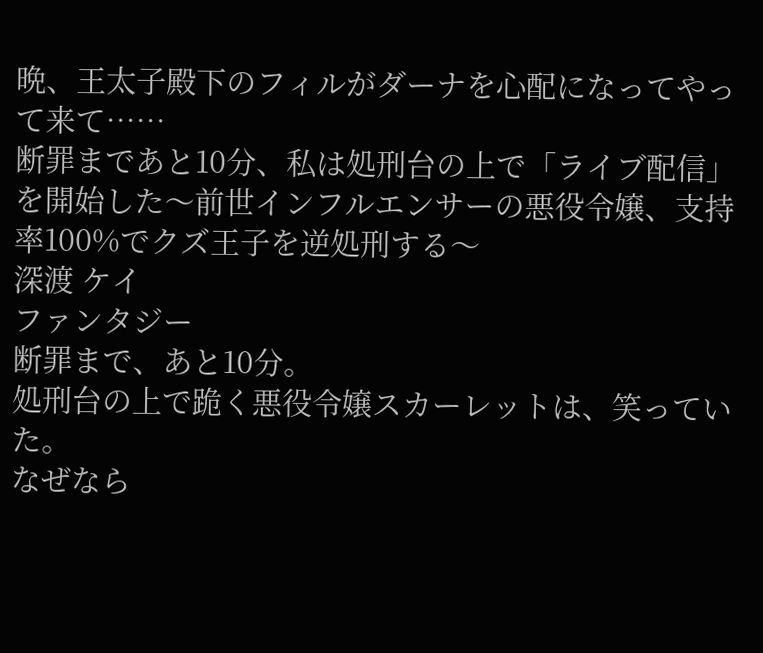晩、王太子殿下のフィルがダーナを心配になってやって来て……
断罪まであと10分、私は処刑台の上で「ライブ配信」を開始した〜前世インフルエンサーの悪役令嬢、支持率100%でクズ王子を逆処刑する〜
深渡 ケイ
ファンタジー
断罪まで、あと10分。
処刑台の上で跪く悪役令嬢スカーレットは、笑っていた。
なぜなら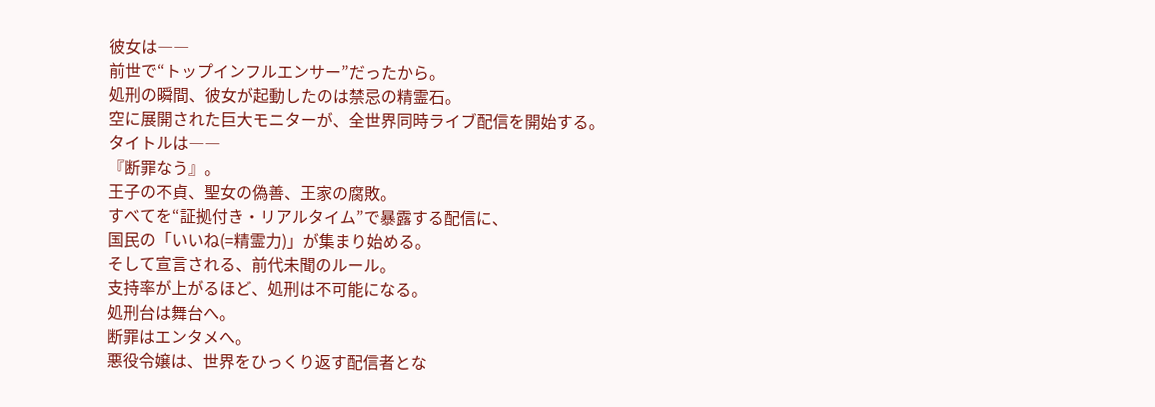彼女は――
前世で“トップインフルエンサー”だったから。
処刑の瞬間、彼女が起動したのは禁忌の精霊石。
空に展開された巨大モニターが、全世界同時ライブ配信を開始する。
タイトルは――
『断罪なう』。
王子の不貞、聖女の偽善、王家の腐敗。
すべてを“証拠付き・リアルタイム”で暴露する配信に、
国民の「いいね(=精霊力)」が集まり始める。
そして宣言される、前代未聞のルール。
支持率が上がるほど、処刑は不可能になる。
処刑台は舞台へ。
断罪はエンタメへ。
悪役令嬢は、世界をひっくり返す配信者とな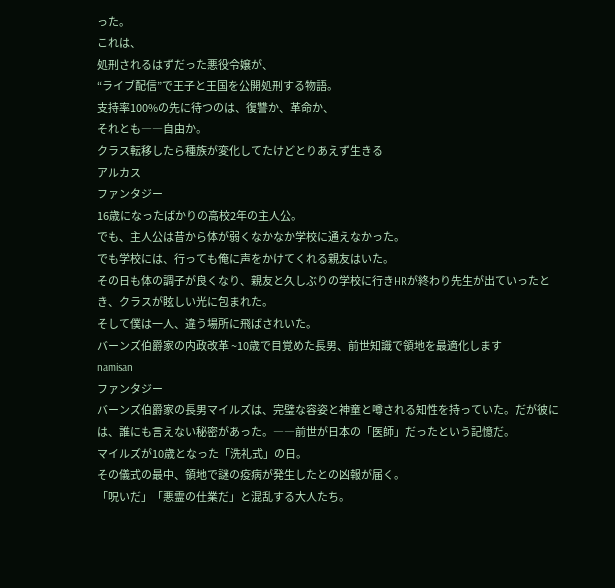った。
これは、
処刑されるはずだった悪役令嬢が、
“ライブ配信”で王子と王国を公開処刑する物語。
支持率100%の先に待つのは、復讐か、革命か、
それとも――自由か。
クラス転移したら種族が変化してたけどとりあえず生きる
アルカス
ファンタジー
16歳になったばかりの高校2年の主人公。
でも、主人公は昔から体が弱くなかなか学校に通えなかった。
でも学校には、行っても俺に声をかけてくれる親友はいた。
その日も体の調子が良くなり、親友と久しぶりの学校に行きHRが終わり先生が出ていったとき、クラスが眩しい光に包まれた。
そして僕は一人、違う場所に飛ばされいた。
バーンズ伯爵家の内政改革 ~10歳で目覚めた長男、前世知識で領地を最適化します
namisan
ファンタジー
バーンズ伯爵家の長男マイルズは、完璧な容姿と神童と噂される知性を持っていた。だが彼には、誰にも言えない秘密があった。――前世が日本の「医師」だったという記憶だ。
マイルズが10歳となった「洗礼式」の日。
その儀式の最中、領地で謎の疫病が発生したとの凶報が届く。
「呪いだ」「悪霊の仕業だ」と混乱する大人たち。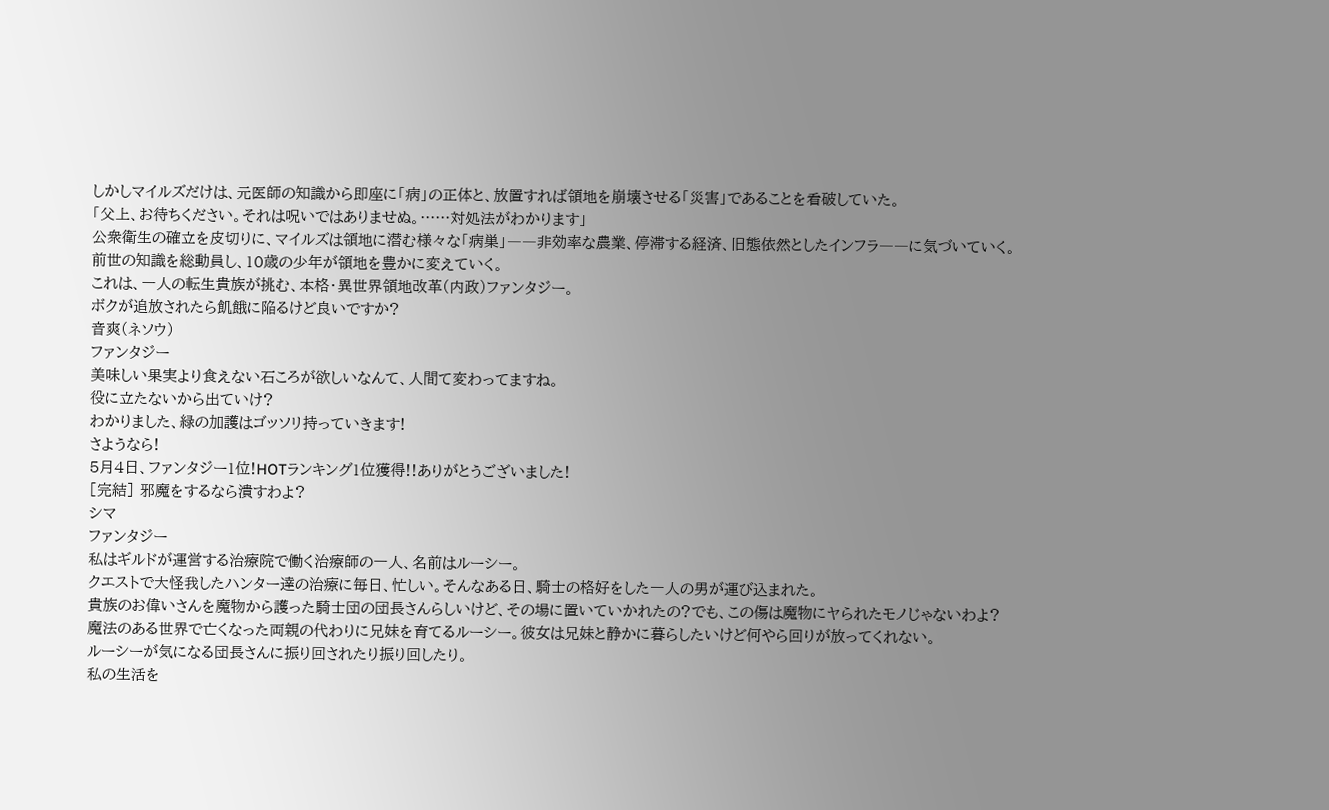しかしマイルズだけは、元医師の知識から即座に「病」の正体と、放置すれば領地を崩壊させる「災害」であることを看破していた。
「父上、お待ちください。それは呪いではありませぬ。……対処法がわかります」
公衆衛生の確立を皮切りに、マイルズは領地に潜む様々な「病巣」――非効率な農業、停滞する経済、旧態依然としたインフラ――に気づいていく。
前世の知識を総動員し、10歳の少年が領地を豊かに変えていく。
これは、一人の転生貴族が挑む、本格・異世界領地改革(内政)ファンタジー。
ボクが追放されたら飢餓に陥るけど良いですか?
音爽(ネソウ)
ファンタジー
美味しい果実より食えない石ころが欲しいなんて、人間て変わってますね。
役に立たないから出ていけ?
わかりました、緑の加護はゴッソリ持っていきます!
さようなら!
5月4日、ファンタジー1位!HOTランキング1位獲得!!ありがとうございました!
[完結] 邪魔をするなら潰すわよ?
シマ
ファンタジー
私はギルドが運営する治療院で働く治療師の一人、名前はルーシー。
クエストで大怪我したハンター達の治療に毎日、忙しい。そんなある日、騎士の格好をした一人の男が運び込まれた。
貴族のお偉いさんを魔物から護った騎士団の団長さんらしいけど、その場に置いていかれたの?でも、この傷は魔物にヤられたモノじゃないわよ?
魔法のある世界で亡くなった両親の代わりに兄妹を育てるルーシー。彼女は兄妹と静かに暮らしたいけど何やら回りが放ってくれない。
ルーシーが気になる団長さんに振り回されたり振り回したり。
私の生活を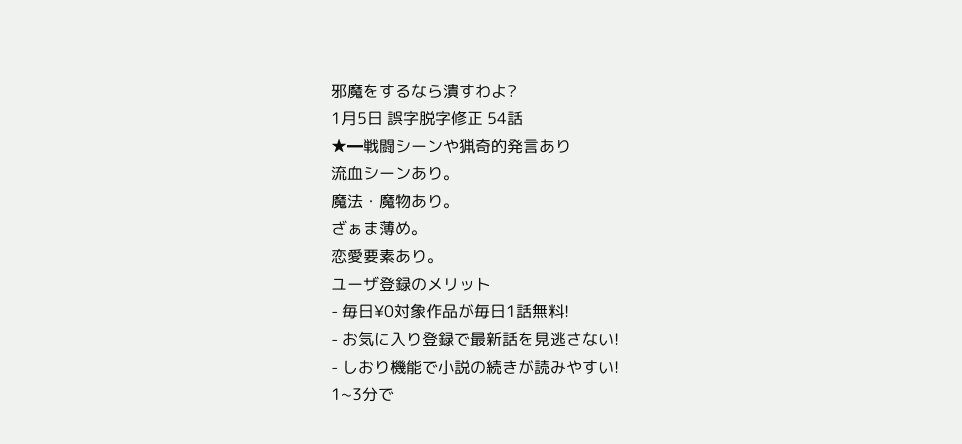邪魔をするなら潰すわよ?
1月5日 誤字脱字修正 54話
★━戦闘シーンや猟奇的発言あり
流血シーンあり。
魔法・魔物あり。
ざぁま薄め。
恋愛要素あり。
ユーザ登録のメリット
- 毎日¥0対象作品が毎日1話無料!
- お気に入り登録で最新話を見逃さない!
- しおり機能で小説の続きが読みやすい!
1~3分で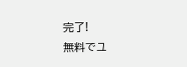完了!
無料でユ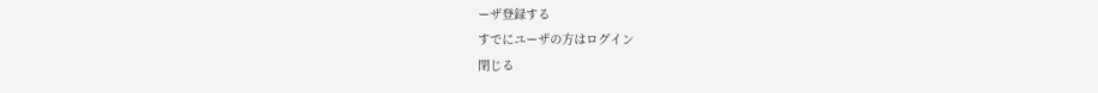ーザ登録する
すでにユーザの方はログイン
閉じる